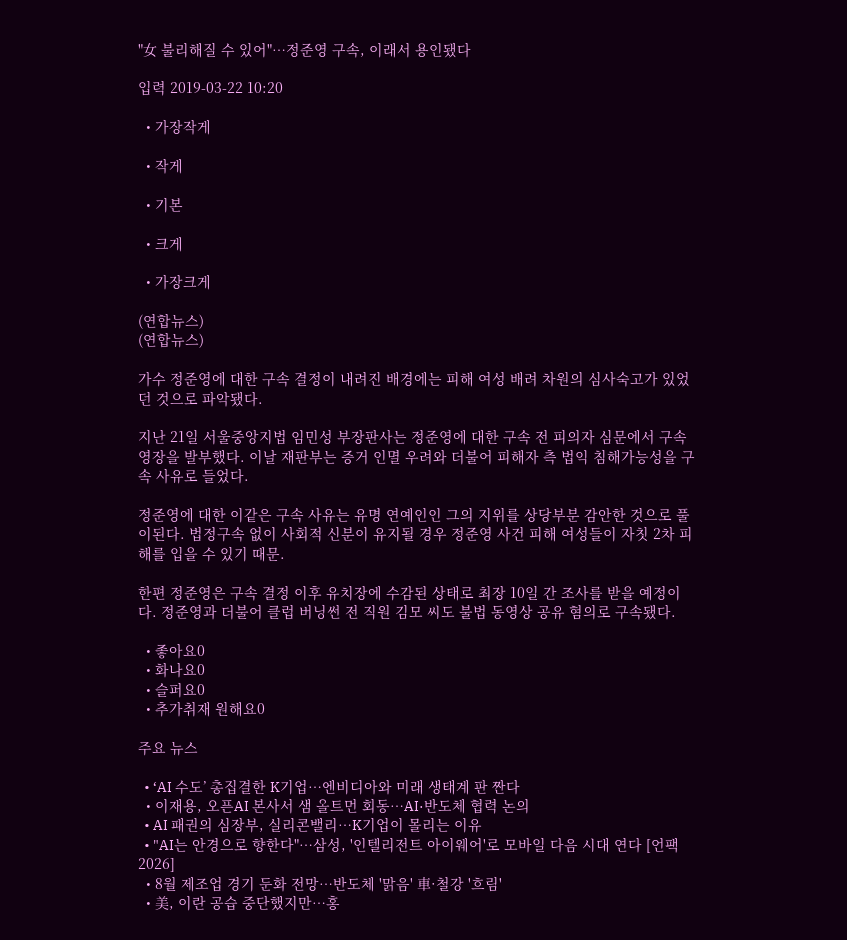"女 불리해질 수 있어"…정준영 구속, 이래서 용인됐다

입력 2019-03-22 10:20

  • 가장작게

  • 작게

  • 기본

  • 크게

  • 가장크게

(연합뉴스)
(연합뉴스)

가수 정준영에 대한 구속 결정이 내려진 배경에는 피해 여성 배려 차원의 심사숙고가 있었던 것으로 파악됐다.

지난 21일 서울중앙지법 임민성 부장판사는 정준영에 대한 구속 전 피의자 심문에서 구속영장을 발부했다. 이날 재판부는 증거 인멸 우려와 더불어 피해자 측 법익 침해가능성을 구속 사유로 들었다.

정준영에 대한 이같은 구속 사유는 유명 연예인인 그의 지위를 상당부분 감안한 것으로 풀이된다. 법정구속 없이 사회적 신분이 유지될 경우 정준영 사건 피해 여성들이 자칫 2차 피해를 입을 수 있기 때문.

한편 정준영은 구속 결정 이후 유치장에 수감된 상태로 최장 10일 간 조사를 받을 예정이다. 정준영과 더불어 클럽 버닝썬 전 직원 김모 씨도 불법 동영상 공유 혐의로 구속됐다.

  • 좋아요0
  • 화나요0
  • 슬퍼요0
  • 추가취재 원해요0

주요 뉴스

  • ‘AI 수도’ 총집결한 K기업…엔비디아와 미래 생태계 판 짠다
  • 이재용, 오픈AI 본사서 샘 올트먼 회동…AI·반도체 협력 논의
  • AI 패권의 심장부, 실리콘밸리…K기업이 몰리는 이유
  • "AI는 안경으로 향한다"…삼성, '인텔리전트 아이웨어'로 모바일 다음 시대 연다 [언팩 2026]
  • 8월 제조업 경기 둔화 전망⋯반도체 '맑음' 車·철강 '흐림'
  • 美, 이란 공습 중단했지만⋯홍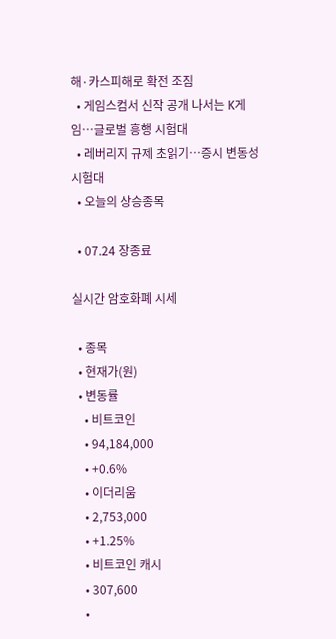해·카스피해로 확전 조짐
  • 게임스컴서 신작 공개 나서는 K게임…글로벌 흥행 시험대
  • 레버리지 규제 초읽기…증시 변동성 시험대
  • 오늘의 상승종목

  • 07.24 장종료

실시간 암호화폐 시세

  • 종목
  • 현재가(원)
  • 변동률
    • 비트코인
    • 94,184,000
    • +0.6%
    • 이더리움
    • 2,753,000
    • +1.25%
    • 비트코인 캐시
    • 307,600
    •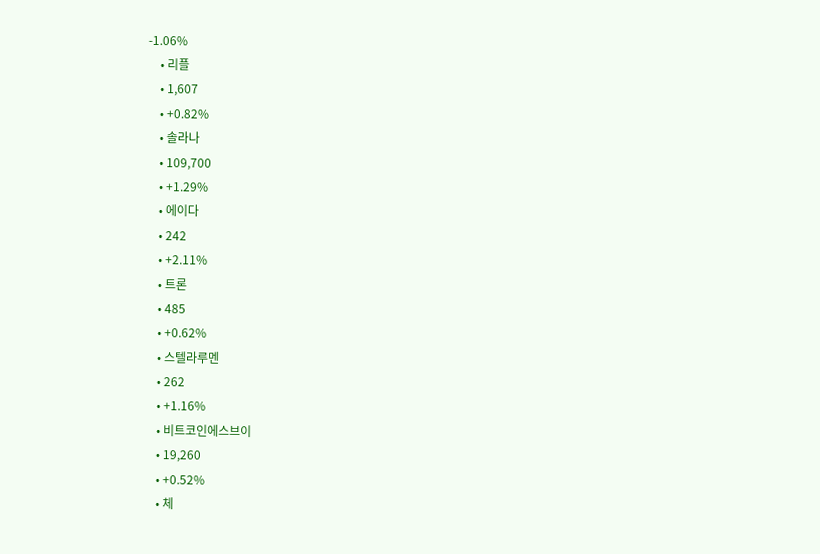-1.06%
    • 리플
    • 1,607
    • +0.82%
    • 솔라나
    • 109,700
    • +1.29%
    • 에이다
    • 242
    • +2.11%
    • 트론
    • 485
    • +0.62%
    • 스텔라루멘
    • 262
    • +1.16%
    • 비트코인에스브이
    • 19,260
    • +0.52%
    • 체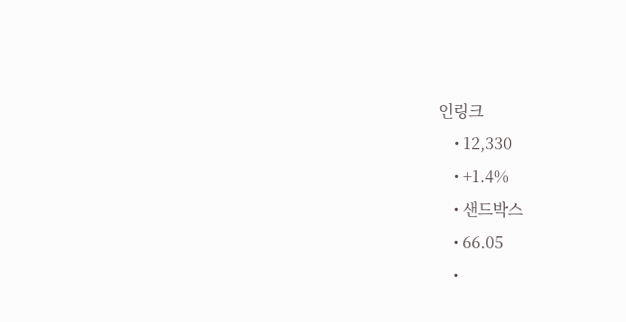인링크
    • 12,330
    • +1.4%
    • 샌드박스
    • 66.05
    •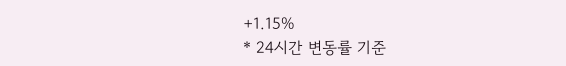+1.15%
* 24시간 변동률 기준